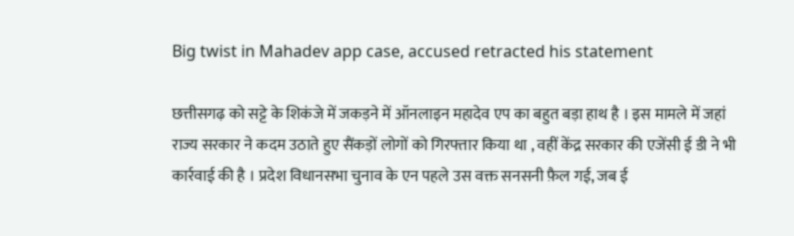Big twist in Mahadev app case, accused retracted his statement

छत्तीसगढ़ को सट्टे के शिकंजे में जकड़ने में ऑनलाइन महादेव एप का बहुत बड़ा हाथ है । इस मामले में जहां राज्य सरकार ने कदम उठाते हुए सैंकड़ों लोगों को गिरफ्तार किया था , वहीं केंद्र सरकार की एजेंसी ई डी ने भी कार्रवाई की है । प्रदेश विधानसभा चुनाव के एन पहले उस वक्त सनसनी फ़ैल गई, जब ई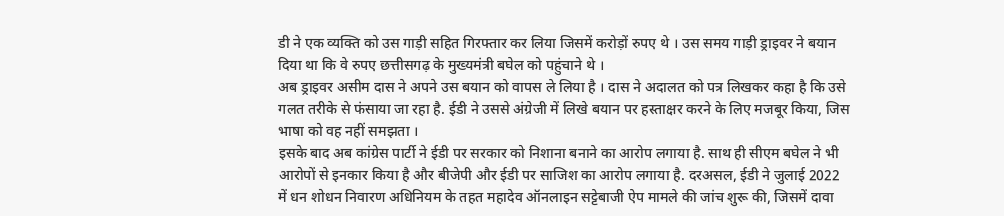डी ने एक व्यक्ति को उस गाड़ी सहित गिरफ्तार कर लिया जिसमें करोड़ों रुपए थे । उस समय गाड़ी ड्राइवर ने बयान दिया था कि वे रुपए छत्तीसगढ़ के मुख्यमंत्री बघेल को पहुंचाने थे ।
अब ड्राइवर असीम दास ने अपने उस बयान को वापस ले लिया है । दास ने अदालत को पत्र लिखकर कहा है कि उसे गलत तरीके से फंसाया जा रहा है. ईडी ने उससे अंग्रेजी में लिखे बयान पर हस्ताक्षर करने के लिए मजबूर किया, जिस भाषा को वह नहीं समझता ।
इसके बाद अब कांग्रेस पार्टी ने ईडी पर सरकार को निशाना बनाने का आरोप लगाया है. साथ ही सीएम बघेल ने भी आरोपों से इनकार किया है और बीजेपी और ईडी पर साजिश का आरोप लगाया है. दरअसल, ईडी ने जुलाई 2022 में धन शोधन निवारण अधिनियम के तहत महादेव ऑनलाइन सट्टेबाजी ऐप मामले की जांच शुरू की, जिसमें दावा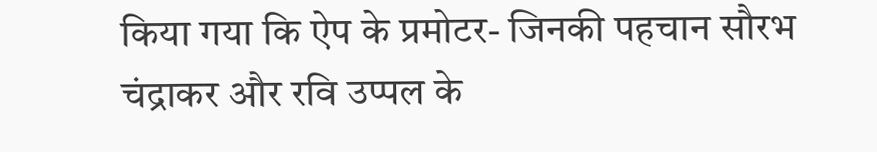किया गया कि ऐप के प्रमोटर- जिनकी पहचान सौरभ चंद्राकर और रवि उप्पल के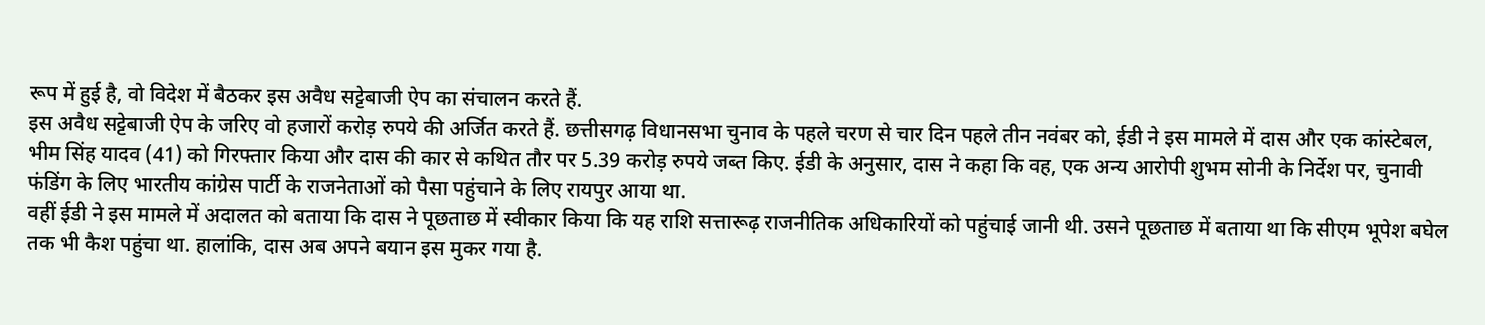रूप में हुई है, वो विदेश में बैठकर इस अवैध सट्टेबाजी ऐप का संचालन करते हैं.
इस अवैध सट्टेबाजी ऐप के जरिए वो हजारों करोड़ रुपये की अर्जित करते हैं. छत्तीसगढ़ विधानसभा चुनाव के पहले चरण से चार दिन पहले तीन नवंबर को, ईडी ने इस मामले में दास और एक कांस्टेबल, भीम सिंह यादव (41) को गिरफ्तार किया और दास की कार से कथित तौर पर 5.39 करोड़ रुपये जब्त किए. ईडी के अनुसार, दास ने कहा कि वह, एक अन्य आरोपी शुभम सोनी के निर्देश पर, चुनावी फंडिंग के लिए भारतीय कांग्रेस पार्टी के राजनेताओं को पैसा पहुंचाने के लिए रायपुर आया था.
वहीं ईडी ने इस मामले में अदालत को बताया कि दास ने पूछताछ में स्वीकार किया कि यह राशि सत्तारूढ़ राजनीतिक अधिकारियों को पहुंचाई जानी थी. उसने पूछताछ में बताया था कि सीएम भूपेश बघेल तक भी कैश पहुंचा था. हालांकि, दास अब अपने बयान इस मुकर गया है.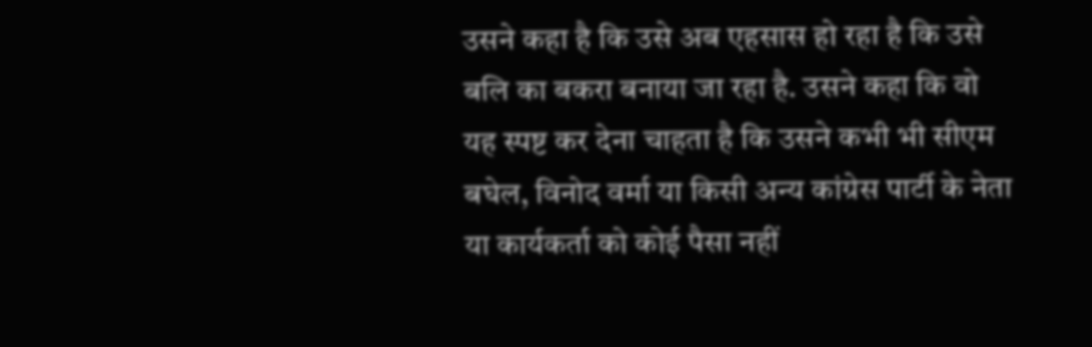उसने कहा है कि उसे अब एहसास हो रहा है कि उसे बलि का बकरा बनाया जा रहा है. उसने कहा कि वो यह स्पष्ट कर देना चाहता है कि उसने कभी भी सीएम बघेल, विनोद वर्मा या किसी अन्य कांग्रेस पार्टी के नेता या कार्यकर्ता को कोई पैसा नहीं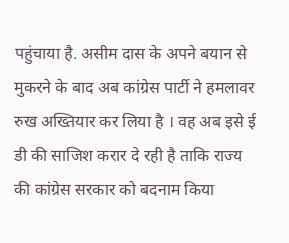पहुंचाया है. असीम दास के अपने बयान से मुकरने के बाद अब कांग्रेस पार्टी ने हमलावर रुख अख्तियार कर लिया है । वह अब इसे ई डी की साजिश करार दे रही है ताकि राज्य की कांग्रेस सरकार को बदनाम किया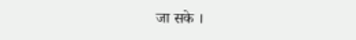जा सके ।